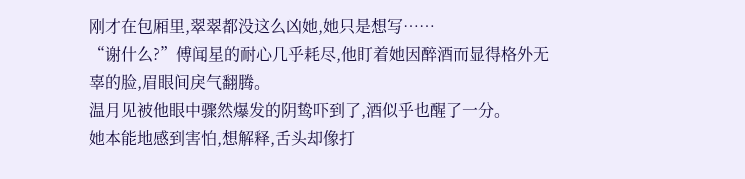刚才在包厢里,翠翠都没这么凶她,她只是想写……
“谢什么?”傅闻星的耐心几乎耗尽,他盯着她因醉酒而显得格外无辜的脸,眉眼间戾气翻腾。
温月见被他眼中骤然爆发的阴鸷吓到了,酒似乎也醒了一分。
她本能地感到害怕,想解释,舌头却像打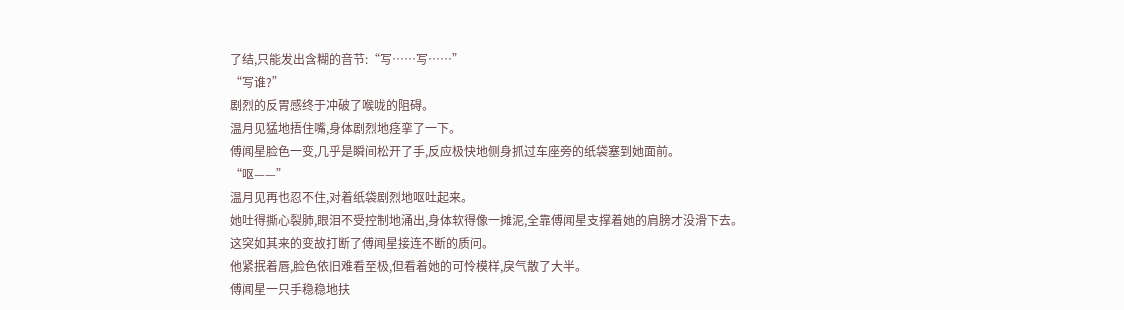了结,只能发出含糊的音节:“写……写……”
“写谁?”
剧烈的反胃感终于冲破了喉咙的阻碍。
温月见猛地捂住嘴,身体剧烈地痉挛了一下。
傅闻星脸色一变,几乎是瞬间松开了手,反应极快地侧身抓过车座旁的纸袋塞到她面前。
“呕——”
温月见再也忍不住,对着纸袋剧烈地呕吐起来。
她吐得撕心裂肺,眼泪不受控制地涌出,身体软得像一摊泥,全靠傅闻星支撑着她的肩膀才没滑下去。
这突如其来的变故打断了傅闻星接连不断的质问。
他紧抿着唇,脸色依旧难看至极,但看着她的可怜模样,戾气散了大半。
傅闻星一只手稳稳地扶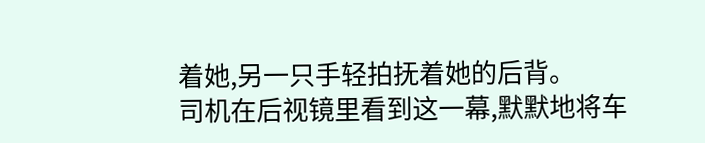着她,另一只手轻拍抚着她的后背。
司机在后视镜里看到这一幕,默默地将车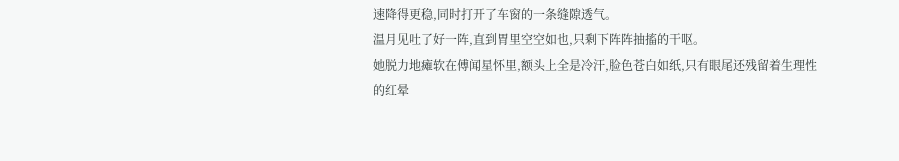速降得更稳,同时打开了车窗的一条缝隙透气。
温月见吐了好一阵,直到胃里空空如也,只剩下阵阵抽搐的干呕。
她脱力地瘫软在傅闻星怀里,额头上全是冷汗,脸色苍白如纸,只有眼尾还残留着生理性的红晕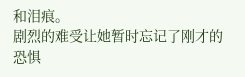和泪痕。
剧烈的难受让她暂时忘记了刚才的恐惧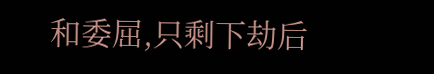和委屈,只剩下劫后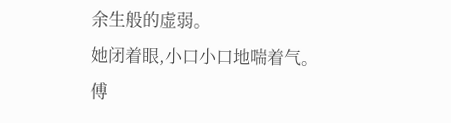余生般的虚弱。
她闭着眼,小口小口地喘着气。
傅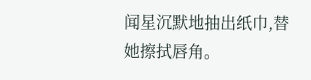闻星沉默地抽出纸巾,替她擦拭唇角。